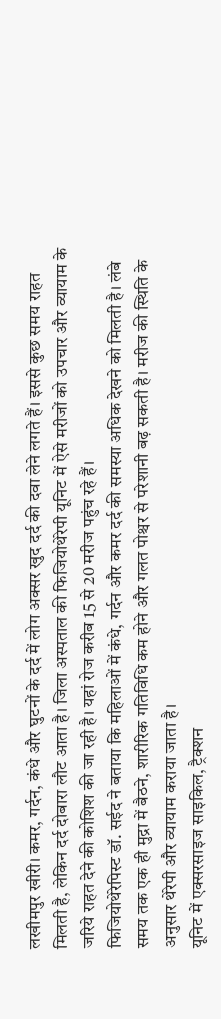लखीमपुर खीरी। कमर, गर्दन, कंधे और घुटनों के दर्द में लोग अक्सर खुद दर्द की दवा लेने लगते हैं। इससे कुछ समय राहत मिलती है, लेकिन दर्द दोबारा लौट आता है। जिला अस्पताल की फिजियोथेरेपी यूनिट में ऐसे मरीजों को उपचार और व्यायाम के जरिये राहत देने की कोशिश की जा रही है। यहां रोज करीब 15 से 20 मरीज पहुंच रहे हैं।
फिजियोथेरेपिस्ट डॉ. सईद ने बताया कि महिलाओं में कंधे, गर्दन और कमर दर्द की समस्या अधिक देखने को मिलती है। लंबे समय तक एक ही मुद्रा में बैठने, शारीरिक गतिविधि कम होने और गलत पोश्चर से परेशानी बढ़ सकती है। मरीज की स्थिति के अनुसार थेरेपी और व्यायाम कराया जाता है।
यूनिट में एक्सरसाइज साइकिल, ट्रैक्शन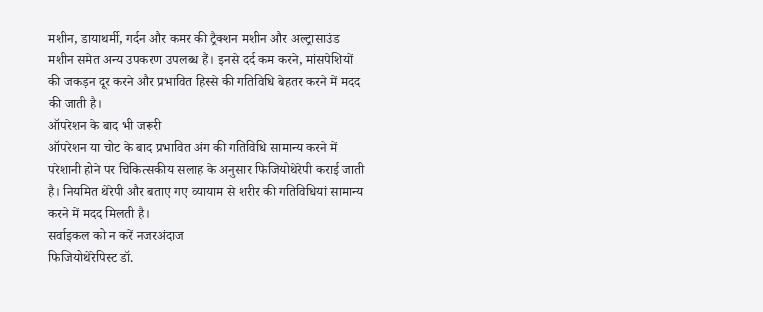मशीन, डायाथर्मी, गर्दन और कमर की ट्रैक्शन मशीन और अल्ट्रासाउंड मशीन समेत अन्य उपकरण उपलब्ध हैं। इनसे दर्द कम करने, मांसपेशियों की जकड़न दूर करने और प्रभावित हिस्से की गतिविधि बेहतर करने में मदद की जाती है।
ऑपरेशन के बाद भी जरूरी
ऑपरेशन या चोट के बाद प्रभावित अंग की गतिविधि सामान्य करने में परेशानी होने पर चिकित्सकीय सलाह के अनुसार फिजियोथेरेपी कराई जाती है। नियमित थेरेपी और बताए गए व्यायाम से शरीर की गतिविधियां सामान्य करने में मदद मिलती है।
सर्वाइकल को न करें नजरअंदाज
फिजियोथेरेपिस्ट डॉ.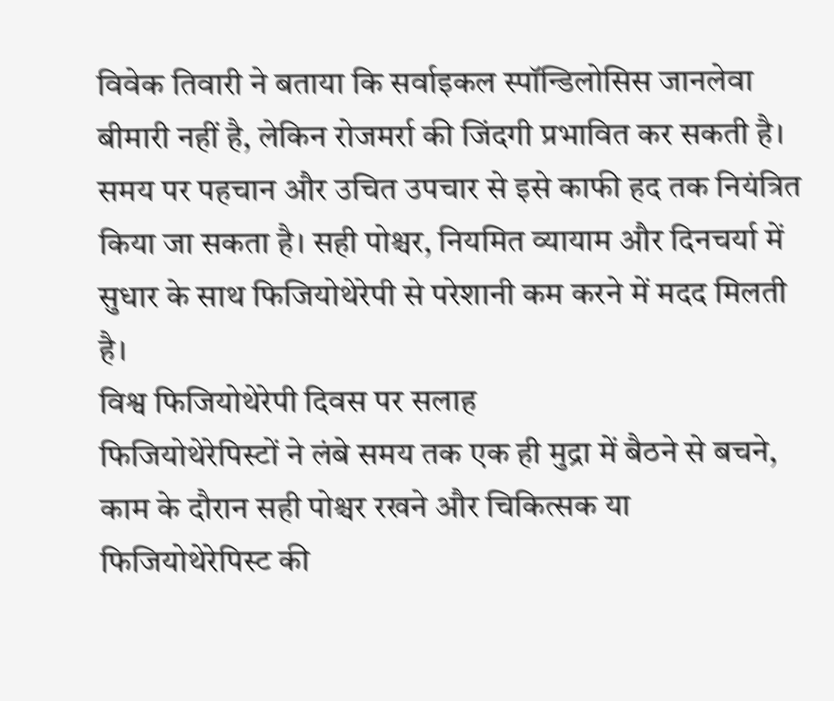विवेक तिवारी ने बताया कि सर्वाइकल स्पॉन्डिलोसिस जानलेवा बीमारी नहीं है, लेकिन रोजमर्रा की जिंदगी प्रभावित कर सकती है। समय पर पहचान और उचित उपचार से इसे काफी हद तक नियंत्रित किया जा सकता है। सही पोश्चर, नियमित व्यायाम और दिनचर्या में सुधार के साथ फिजियोथेरेपी से परेशानी कम करने में मदद मिलती है।
विश्व फिजियोथेरेपी दिवस पर सलाह
फिजियोथेरेपिस्टों ने लंबे समय तक एक ही मुद्रा में बैठने से बचने, काम के दौरान सही पोश्चर रखने और चिकित्सक या फिजियोथेरेपिस्ट की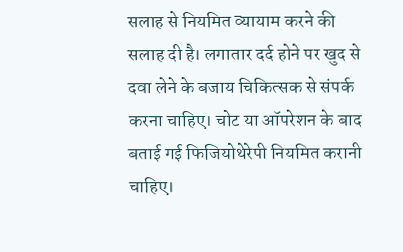सलाह से नियमित व्यायाम करने की सलाह दी है। लगातार दर्द होने पर खुद से दवा लेने के बजाय चिकित्सक से संपर्क करना चाहिए। चोट या ऑपरेशन के बाद बताई गई फिजियोथेरेपी नियमित करानी चाहिए।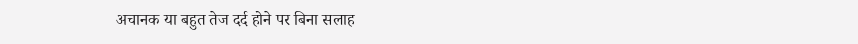अचानक या बहुत तेज दर्द होने पर बिना सलाह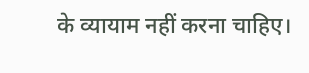के व्यायाम नहीं करना चाहिए।